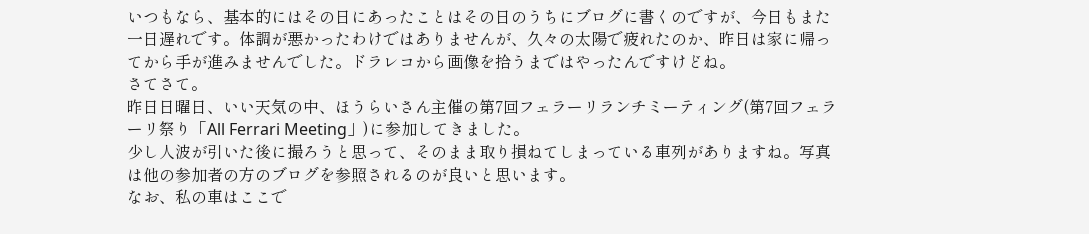いつもなら、基本的にはその日にあったことはその日のうちにブログに書くのですが、今日もまた一日遅れです。体調が悪かったわけではありませんが、久々の太陽で疲れたのか、昨日は家に帰ってから手が進みませんでした。ドラレコから画像を拾うまではやったんですけどね。
さてさて。
昨日日曜日、いい天気の中、ほうらいさん主催の第7回フェラーリランチミーティング(第7回フェラーリ祭り「All Ferrari Meeting」)に参加してきました。
少し人波が引いた後に撮ろうと思って、そのまま取り損ねてしまっている車列がありますね。写真は他の参加者の方のブログを参照されるのが良いと思います。
なお、私の車はここで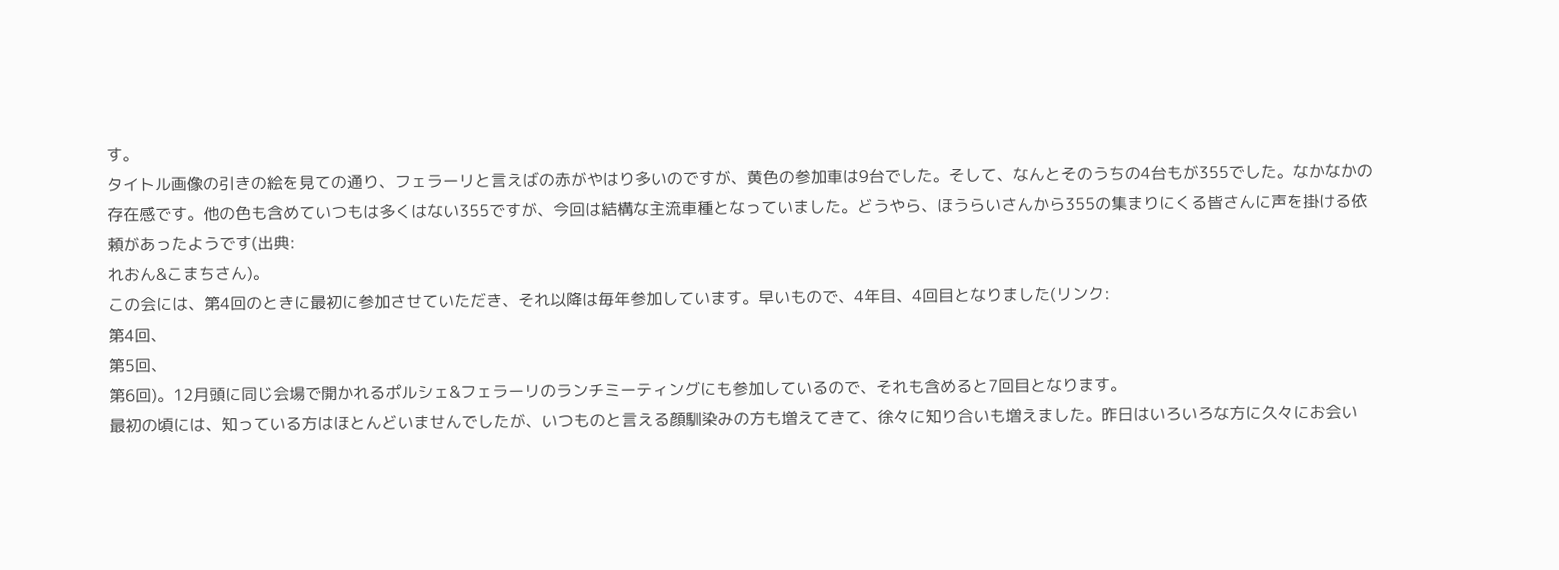す。
タイトル画像の引きの絵を見ての通り、フェラーリと言えばの赤がやはり多いのですが、黄色の参加車は9台でした。そして、なんとそのうちの4台もが355でした。なかなかの存在感です。他の色も含めていつもは多くはない355ですが、今回は結構な主流車種となっていました。どうやら、ほうらいさんから355の集まりにくる皆さんに声を掛ける依頼があったようです(出典:
れおん&こまちさん)。
この会には、第4回のときに最初に参加させていただき、それ以降は毎年参加しています。早いもので、4年目、4回目となりました(リンク:
第4回、
第5回、
第6回)。12月頭に同じ会場で開かれるポルシェ&フェラーリのランチミーティングにも参加しているので、それも含めると7回目となります。
最初の頃には、知っている方はほとんどいませんでしたが、いつものと言える顔馴染みの方も増えてきて、徐々に知り合いも増えました。昨日はいろいろな方に久々にお会い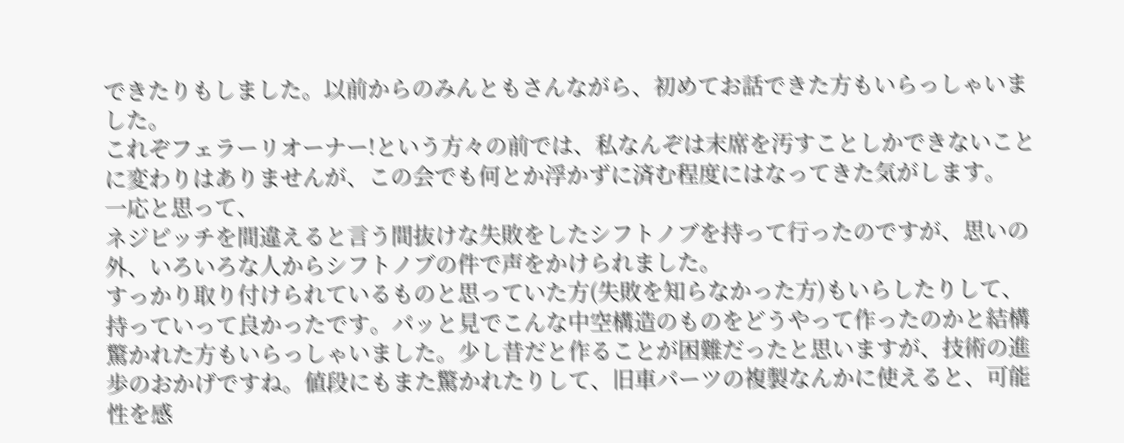できたりもしました。以前からのみんともさんながら、初めてお話できた方もいらっしゃいました。
これぞフェラーリオーナー!という方々の前では、私なんぞは末席を汚すことしかできないことに変わりはありませんが、この会でも何とか浮かずに済む程度にはなってきた気がします。
一応と思って、
ネジピッチを間違えると言う間抜けな失敗をしたシフトノブを持って行ったのですが、思いの外、いろいろな人からシフトノブの件で声をかけられました。
すっかり取り付けられているものと思っていた方(失敗を知らなかった方)もいらしたりして、持っていって良かったです。パッと見でこんな中空構造のものをどうやって作ったのかと結構驚かれた方もいらっしゃいました。少し昔だと作ることが困難だったと思いますが、技術の進歩のおかげですね。値段にもまた驚かれたりして、旧車パーツの複製なんかに使えると、可能性を感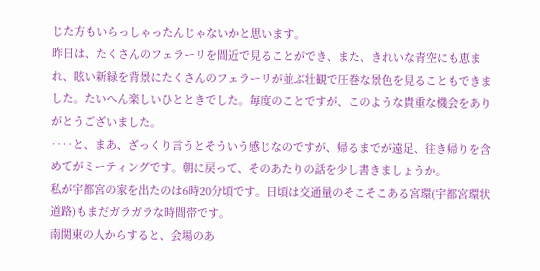じた方もいらっしゃったんじゃないかと思います。
昨日は、たくさんのフェラーリを間近で見ることができ、また、きれいな青空にも恵まれ、眩い新緑を背景にたくさんのフェラーリが並ぶ壮観で圧巻な景色を見ることもできました。たいへん楽しいひとときでした。毎度のことですが、このような貴重な機会をありがとうございました。
‥‥と、まあ、ざっくり言うとそういう感じなのですが、帰るまでが遠足、往き帰りを含めてがミーティングです。朝に戻って、そのあたりの話を少し書きましょうか。
私が宇都宮の家を出たのは6時20分頃です。日頃は交通量のそこそこある宮環(宇都宮環状道路)もまだガラガラな時間帯です。
南関東の人からすると、会場のあ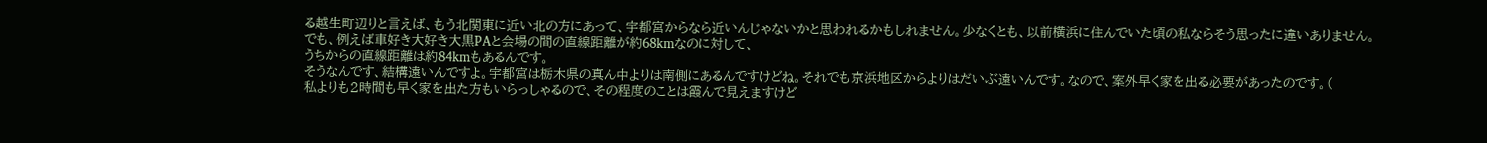る越生町辺りと言えば、もう北関東に近い北の方にあって、宇都宮からなら近いんじゃないかと思われるかもしれません。少なくとも、以前横浜に住んでいた頃の私ならそう思ったに違いありません。
でも、例えば車好き大好き大黒PAと会場の間の直線距離が約68kmなのに対して、
うちからの直線距離は約84kmもあるんです。
そうなんです、結構遠いんですよ。宇都宮は栃木県の真ん中よりは南側にあるんですけどね。それでも京浜地区からよりはだいぶ遠いんです。なので、案外早く家を出る必要があったのです。(
私よりも2時間も早く家を出た方もいらっしゃるので、その程度のことは霞んで見えますけど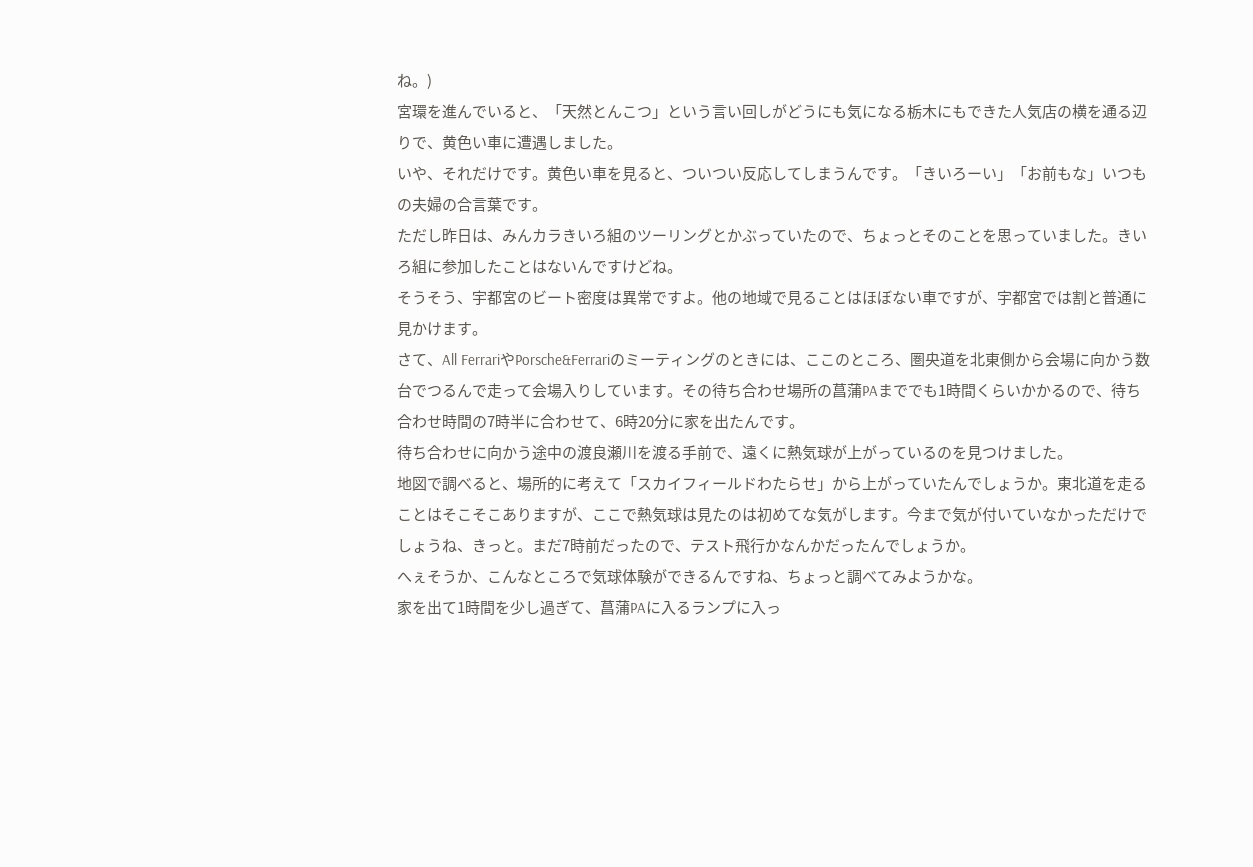ね。)
宮環を進んでいると、「天然とんこつ」という言い回しがどうにも気になる栃木にもできた人気店の横を通る辺りで、黄色い車に遭遇しました。
いや、それだけです。黄色い車を見ると、ついつい反応してしまうんです。「きいろーい」「お前もな」いつもの夫婦の合言葉です。
ただし昨日は、みんカラきいろ組のツーリングとかぶっていたので、ちょっとそのことを思っていました。きいろ組に参加したことはないんですけどね。
そうそう、宇都宮のビート密度は異常ですよ。他の地域で見ることはほぼない車ですが、宇都宮では割と普通に見かけます。
さて、All FerrariやPorsche&Ferrariのミーティングのときには、ここのところ、圏央道を北東側から会場に向かう数台でつるんで走って会場入りしています。その待ち合わせ場所の菖蒲PAまででも1時間くらいかかるので、待ち合わせ時間の7時半に合わせて、6時20分に家を出たんです。
待ち合わせに向かう途中の渡良瀬川を渡る手前で、遠くに熱気球が上がっているのを見つけました。
地図で調べると、場所的に考えて「スカイフィールドわたらせ」から上がっていたんでしょうか。東北道を走ることはそこそこありますが、ここで熱気球は見たのは初めてな気がします。今まで気が付いていなかっただけでしょうね、きっと。まだ7時前だったので、テスト飛行かなんかだったんでしょうか。
へぇそうか、こんなところで気球体験ができるんですね、ちょっと調べてみようかな。
家を出て1時間を少し過ぎて、菖蒲PAに入るランプに入っ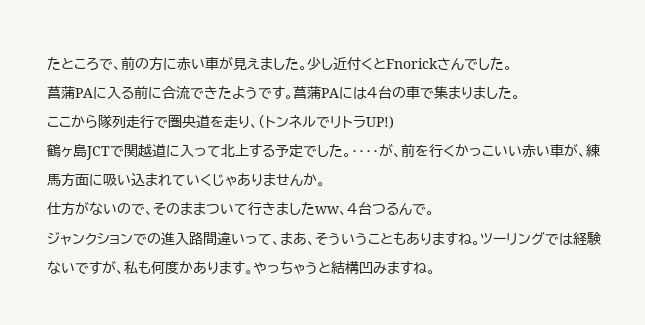たところで、前の方に赤い車が見えました。少し近付くとFnorickさんでした。
菖蒲PAに入る前に合流できたようです。菖蒲PAには4台の車で集まりました。
ここから隊列走行で圏央道を走り、(トンネルでリトラUP!)
鶴ヶ島JCTで関越道に入って北上する予定でした。‥‥が、前を行くかっこいい赤い車が、練馬方面に吸い込まれていくじゃありませんか。
仕方がないので、そのままついて行きましたww、4台つるんで。
ジャンクションでの進入路間違いって、まあ、そういうこともありますね。ツーリングでは経験ないですが、私も何度かあります。やっちゃうと結構凹みますね。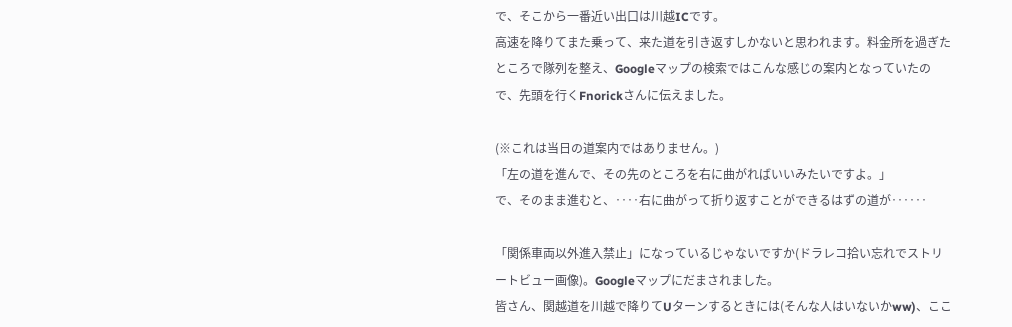で、そこから一番近い出口は川越ICです。
高速を降りてまた乗って、来た道を引き返すしかないと思われます。料金所を過ぎたところで隊列を整え、Googleマップの検索ではこんな感じの案内となっていたので、先頭を行くFnorickさんに伝えました。

(※これは当日の道案内ではありません。)
「左の道を進んで、その先のところを右に曲がればいいみたいですよ。」
で、そのまま進むと、‥‥右に曲がって折り返すことができるはずの道が‥‥‥

「関係車両以外進入禁止」になっているじゃないですか(ドラレコ拾い忘れでストリートビュー画像)。Googleマップにだまされました。
皆さん、関越道を川越で降りてUターンするときには(そんな人はいないかww)、ここ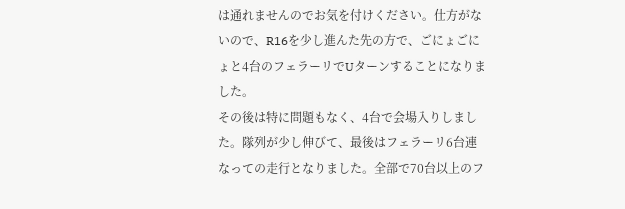は通れませんのでお気を付けください。仕方がないので、R16を少し進んた先の方で、ごにょごにょと4台のフェラーリでUターンすることになりました。
その後は特に問題もなく、4台で会場入りしました。隊列が少し伸びて、最後はフェラーリ6台連なっての走行となりました。全部で70台以上のフ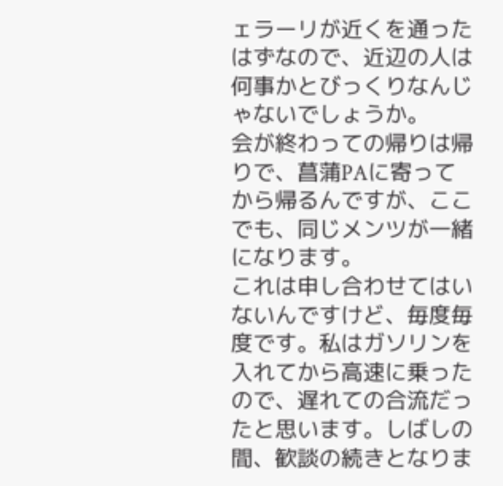ェラーリが近くを通ったはずなので、近辺の人は何事かとびっくりなんじゃないでしょうか。
会が終わっての帰りは帰りで、菖蒲PAに寄ってから帰るんですが、ここでも、同じメンツが一緒になります。
これは申し合わせてはいないんですけど、毎度毎度です。私はガソリンを入れてから高速に乗ったので、遅れての合流だったと思います。しばしの間、歓談の続きとなりま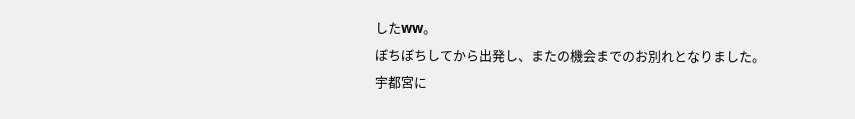したww。
ぼちぼちしてから出発し、またの機会までのお別れとなりました。
宇都宮に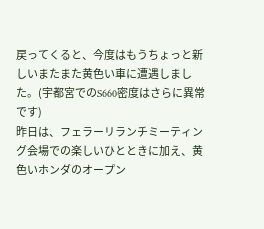戻ってくると、今度はもうちょっと新しいまたまた黄色い車に遭遇しました。(宇都宮でのS660密度はさらに異常です)
昨日は、フェラーリランチミーティング会場での楽しいひとときに加え、黄色いホンダのオープン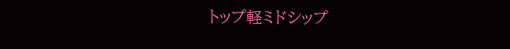トップ軽ミドシップ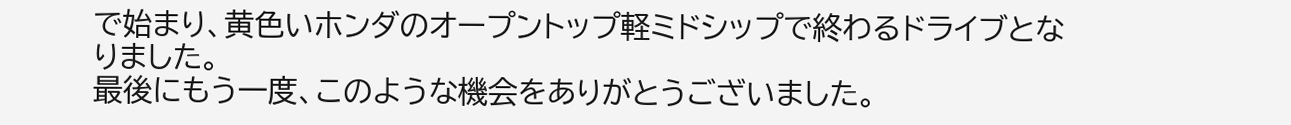で始まり、黄色いホンダのオープントップ軽ミドシップで終わるドライブとなりました。
最後にもう一度、このような機会をありがとうございました。